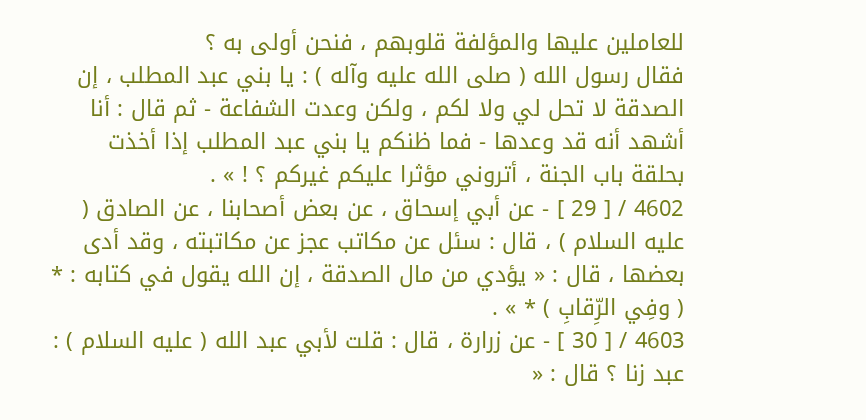للعاملين عليها والمؤلفة قلوبهم ، فنحن أولى به ؟
فقال رسول الله ( صلى الله عليه وآله ) : يا بني عبد المطلب ، إن الصدقة لا تحل لي ولا لكم ، ولكن وعدت الشفاعة - ثم قال : أنا أشهد أنه قد وعدها - فما ظنكم يا بني عبد المطلب إذا أخذت بحلقة باب الجنة ، أتروني مؤثرا عليكم غيركم ؟ ! » .
4602 / [ 29 ] - عن أبي إسحاق ، عن بعض أصحابنا ، عن الصادق ( عليه السلام ) ، قال : سئل عن مكاتب عجز عن مكاتبته ، وقد أدى بعضها ، قال : « يؤدي من مال الصدقة ، إن الله يقول في كتابه : * ( وفِي الرِّقابِ ) * » .
4603 / [ 30 ] - عن زرارة ، قال : قلت لأبي عبد الله ( عليه السلام ) : عبد زنا ؟ قال : «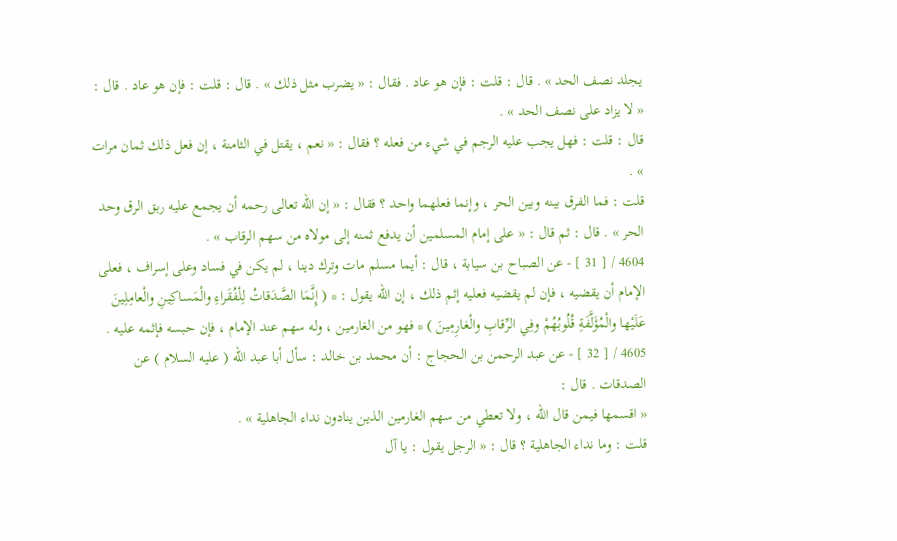يجلد نصف الحد » . قال : قلت : فإن هو عاد . فقال : « يضرب مثل ذلك » . قال : قلت : فإن هو عاد . قال : « لا يزاد على نصف الحد » .
قال : قلت : فهل يجب عليه الرجم في شيء من فعله ؟ فقال : « نعم ، يقتل في الثامنة ، إن فعل ذلك ثمان مرات » .
قلت : فما الفرق بينه وبين الحر ، وإنما فعلهما واحد ؟ فقال : « إن الله تعالى رحمه أن يجمع عليه ربق الرق وحد الحر » . قال : ثم قال : « على إمام المسلمين أن يدفع ثمنه إلى مولاه من سهم الرقاب » .
4604 / [ 31 ] - عن الصباح بن سيابة ، قال : أيما مسلم مات وترك دينا ، لم يكن في فساد وعلى إسراف ، فعلى الإمام أن يقضيه ، فإن لم يقضيه فعليه إثم ذلك ، إن الله يقول : * ( إِنَّمَا الصَّدَقاتُ لِلْفُقَراءِ والْمَساكِينِ والْعامِلِينَ عَلَيْها والْمُؤَلَّفَةِ قُلُوبُهُمْ وفِي الرِّقابِ والْغارِمِينَ ) * فهو من الغارمين ، وله سهم عند الإمام ، فإن حبسه فإثمه عليه .
4605 / [ 32 ] - عن عبد الرحمن بن الحجاج : أن محمد بن خالد : سأل أبا عبد الله ( عليه السلام ) عن الصدقات . قال :
« اقسمها فيمن قال الله ، ولا تعطي من سهم الغارمين الذين ينادون نداء الجاهلية » .
قلت : وما نداء الجاهلية ؟ قال : « الرجل يقول : يا آل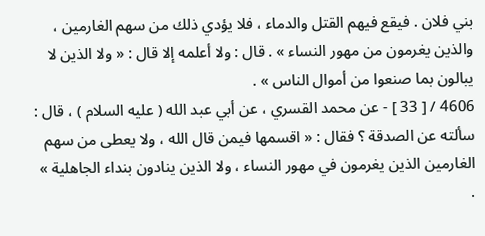بني فلان . فيقع فيهم القتل والدماء ، فلا يؤدي ذلك من سهم الغارمين ، والذين يغرمون من مهور النساء » . قال : ولا أعلمه إلا قال : « ولا الذين لا يبالون بما صنعوا من أموال الناس » .
4606 / [ 33 ] - عن محمد القسري ، عن أبي عبد الله ( عليه السلام ) ، قال : سألته عن الصدقة ؟ فقال : « اقسمها فيمن قال الله ، ولا يعطى من سهم الغارمين الذين يغرمون في مهور النساء ، ولا الذين ينادون بنداء الجاهلية » .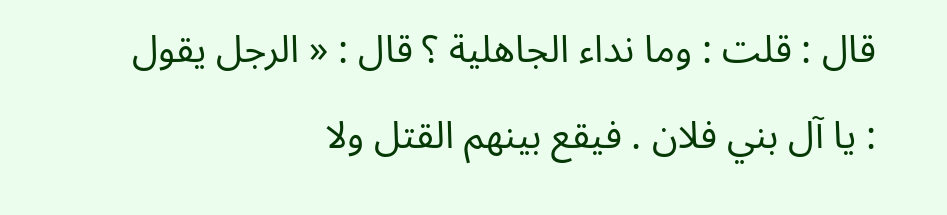قال : قلت : وما نداء الجاهلية ؟ قال : « الرجل يقول : يا آل بني فلان . فيقع بينهم القتل ولا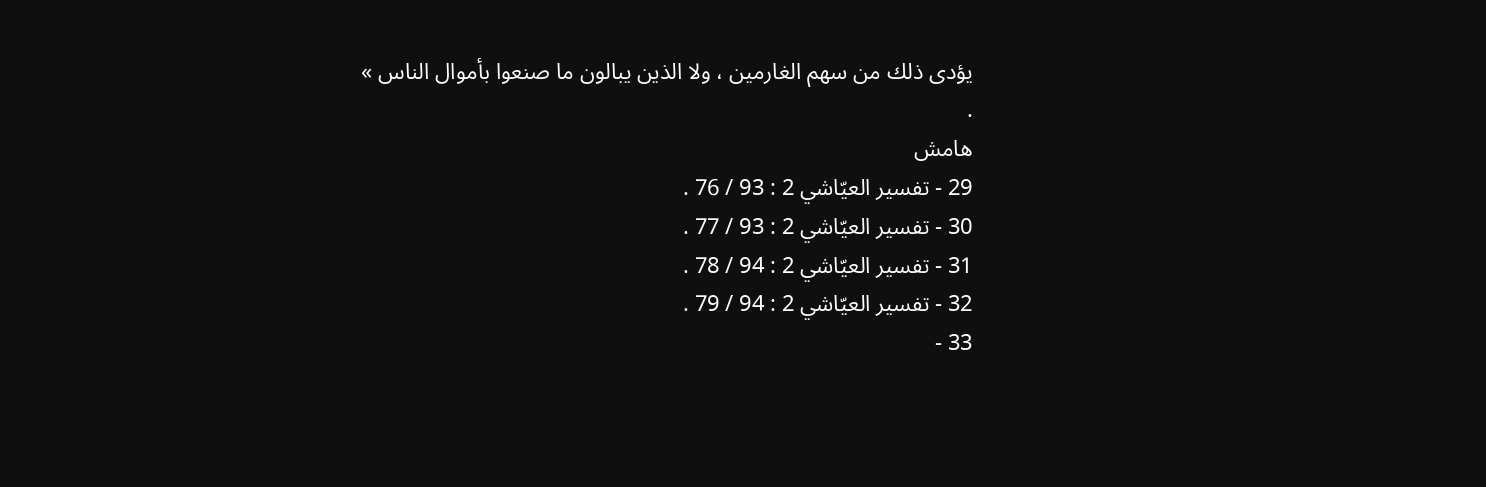يؤدى ذلك من سهم الغارمين ، ولا الذين يبالون ما صنعوا بأموال الناس » .
هامش
29 - تفسير العيّاشي 2 : 93 / 76 .
30 - تفسير العيّاشي 2 : 93 / 77 .
31 - تفسير العيّاشي 2 : 94 / 78 .
32 - تفسير العيّاشي 2 : 94 / 79 .
33 -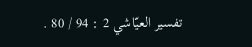تفسير العيّاشي 2 : 94 / 80 .